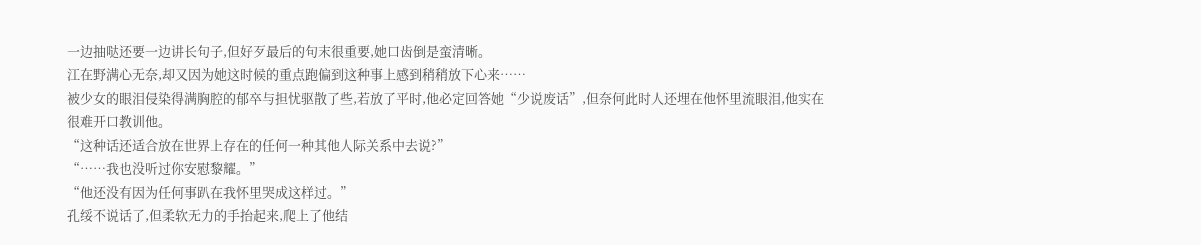一边抽哒还要一边讲长句子,但好歹最后的句末很重要,她口齿倒是蛮清晰。
江在野满心无奈,却又因为她这时候的重点跑偏到这种事上感到稍稍放下心来……
被少女的眼泪侵染得满胸腔的郁卒与担忧驱散了些,若放了平时,他必定回答她“少说废话”,但奈何此时人还埋在他怀里流眼泪,他实在很难开口教训他。
“这种话还适合放在世界上存在的任何一种其他人际关系中去说?”
“……我也没听过你安慰黎耀。”
“他还没有因为任何事趴在我怀里哭成这样过。”
孔绥不说话了,但柔软无力的手抬起来,爬上了他结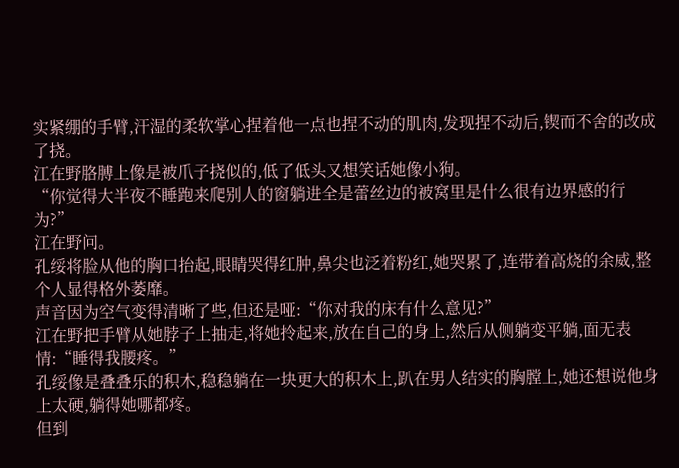实紧绷的手臂,汗湿的柔软掌心捏着他一点也捏不动的肌肉,发现捏不动后,锲而不舍的改成了挠。
江在野胳膊上像是被爪子挠似的,低了低头又想笑话她像小狗。
“你觉得大半夜不睡跑来爬别人的窗躺进全是蕾丝边的被窝里是什么很有边界感的行为?”
江在野问。
孔绥将脸从他的胸口抬起,眼睛哭得红肿,鼻尖也泛着粉红,她哭累了,连带着高烧的余威,整个人显得格外萎靡。
声音因为空气变得清晰了些,但还是哑:“你对我的床有什么意见?”
江在野把手臂从她脖子上抽走,将她拎起来,放在自己的身上,然后从侧躺变平躺,面无表情:“睡得我腰疼。”
孔绥像是叠叠乐的积木,稳稳躺在一块更大的积木上,趴在男人结实的胸膛上,她还想说他身上太硬,躺得她哪都疼。
但到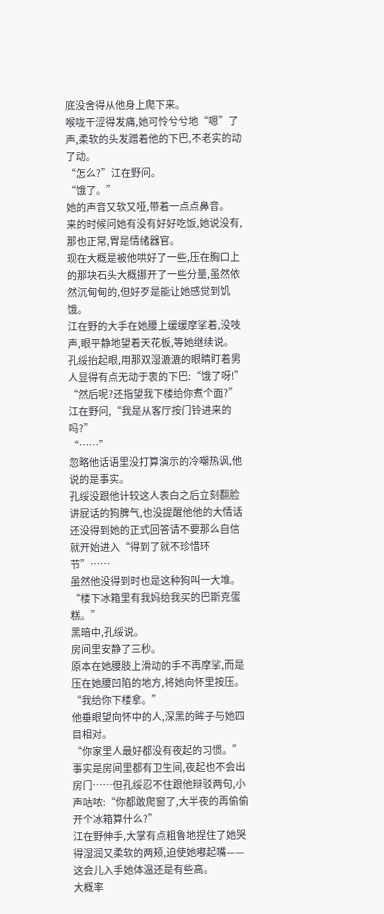底没舍得从他身上爬下来。
喉咙干涩得发痛,她可怜兮兮地“嗯”了声,柔软的头发蹭着他的下巴,不老实的动了动。
“怎么?”江在野问。
“饿了。”
她的声音又软又哑,带着一点点鼻音。
来的时候问她有没有好好吃饭,她说没有,那也正常,胃是情绪器官。
现在大概是被他哄好了一些,压在胸口上的那块石头大概挪开了一些分量,虽然依然沉甸甸的,但好歹是能让她感觉到饥饿。
江在野的大手在她腰上缓缓摩挲着,没吱声,眼平静地望着天花板,等她继续说。
孔绥抬起眼,用那双湿漉漉的眼睛盯着男人显得有点无动于衷的下巴:“饿了呀!”
“然后呢?还指望我下楼给你煮个面?”江在野问,“我是从客厅按门铃进来的吗?”
“……”
忽略他话语里没打算演示的冷嘲热讽,他说的是事实。
孔绥没跟他计较这人表白之后立刻翻脸讲屁话的狗脾气,也没提醒他他的大情话还没得到她的正式回答请不要那么自信就开始进入“得到了就不珍惜环节”……
虽然他没得到时也是这种狗叫一大堆。
“楼下冰箱里有我妈给我买的巴斯克蛋糕。”
黑暗中,孔绥说。
房间里安静了三秒。
原本在她腰肢上滑动的手不再摩挲,而是压在她腰凹陷的地方,将她向怀里按压。
“我给你下楼拿。”
他垂眼望向怀中的人,深黑的眸子与她四目相对。
“你家里人最好都没有夜起的习惯。”
事实是房间里都有卫生间,夜起也不会出房门……但孔绥忍不住跟他辩驳两句,小声咕哝:“你都敢爬窗了,大半夜的再偷偷开个冰箱算什么?”
江在野伸手,大掌有点粗鲁地捏住了她哭得湿润又柔软的两颊,迫使她嘟起嘴——
这会儿入手她体温还是有些高。
大概率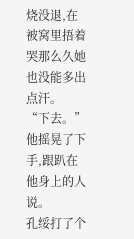烧没退,在被窝里捂着哭那么久她也没能多出点汗。
“下去。”
他摇晃了下手,跟趴在他身上的人说。
孔绥打了个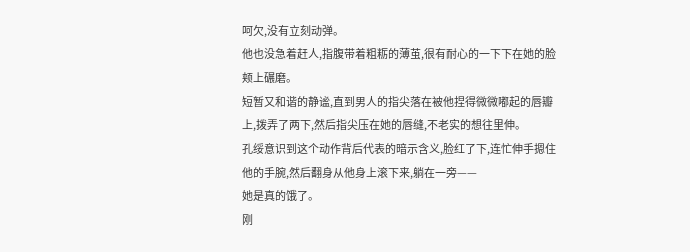呵欠,没有立刻动弹。
他也没急着赶人,指腹带着粗粝的薄茧,很有耐心的一下下在她的脸颊上碾磨。
短暂又和谐的静谧,直到男人的指尖落在被他捏得微微嘟起的唇瓣上,拨弄了两下,然后指尖压在她的唇缝,不老实的想往里伸。
孔绥意识到这个动作背后代表的暗示含义,脸红了下,连忙伸手摁住他的手腕,然后翻身从他身上滚下来,躺在一旁——
她是真的饿了。
刚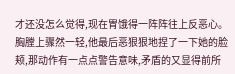才还没怎么觉得,现在胃饿得一阵阵往上反恶心。
胸膛上骤然一轻,他最后恶狠狠地捏了一下她的脸颊,那动作有一点点警告意味,矛盾的又显得前所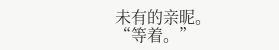未有的亲昵。
“等着。”